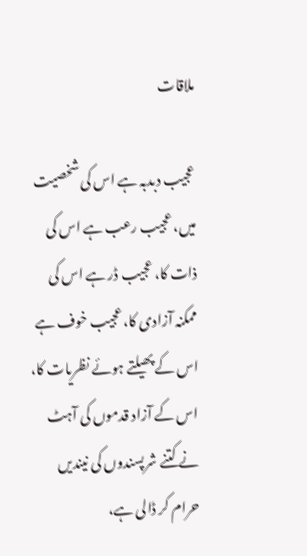ملاقات

عجیب دبدبہ ہے اس کی شخصیت میں، عجیب رعب ہے اس کی ذات کا، عجیب ڈر ہے اس کی ممکنہ آزادی کا، عجیب خوف ہے اس کے پھیلتے ہوئے نظریات کا، اس کے آزاد قدموں کی آہٹ نے کتنے شرپسندوں کی نیندیں حرام کر ڈالی ہے،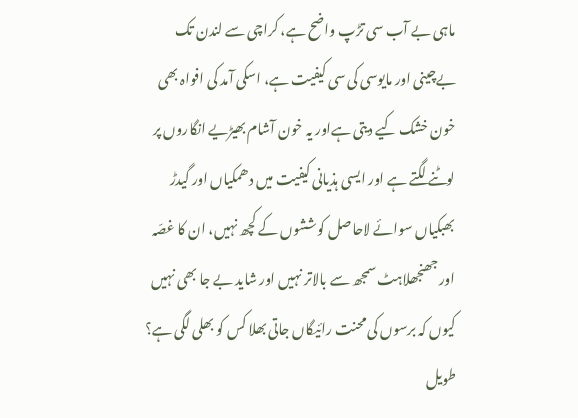ماہی بے آب سی تڑپ واضح ہے، کراچی سے لندن تک بےچینی اور مایوسی کی سی کیفیت ہے، اسکی آمد کی افواہ بھی خون خشک کیے دیتی ہےاور یہ خون آشام بھیڑیے انگاروں پر لوٹنے لگتے ہے اور ایسی ہذیانی کیفیت میں دھمکیاں اور گیدڑ بھبکیاں سوائے لاحاصل کوششوں کے کچھ نہیں، ان کا غصّہ اور جھنجھلاہٹ سمجھ سے بالاتر نہیں اور شاید بے جا بھی نہیں کیوں کہ برسوں کی محنت رائیگاں جاتی بھلا کس کو بھلی لگی ہے؟ طویل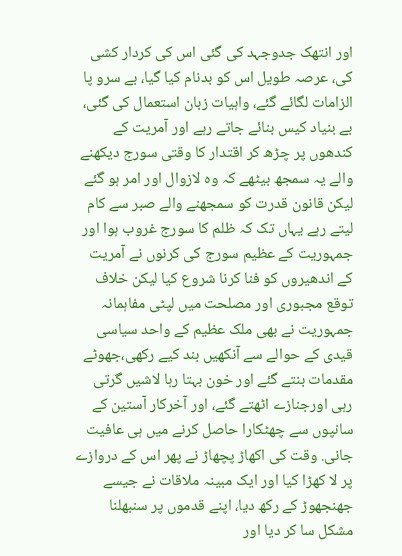اور انتھک جدوجہد کی گئی اس کی کردار کشی کی، عرصہ طویل اس کو بدنام کیا گیا، بے سرو پا الزامات لگائے گئے، واہیات زبان استعمال کی گئی، بے بنیاد کیس بنائے جاتے رہے اور آمریت کے کندھوں پر چڑھ کر اقتدار کا وقتی سورج دیکھنے والے یہ سمجھ بیٹھے کہ وہ لازوال اور امر ہو گئے لیکن قانون قدرت کو سمجھنے والے صبر سے کام لیتے رہے یہاں تک کہ ظلم کا سورج غروب ہوا اور جمہوریت کے عظیم سورج کی کرنوں نے آمریت کے اندھیروں کو فنا کرنا شروع کیا لیکن خلاف توقع مجبوری اور مصلحت میں لپٹی مفاہمانہ جمہوریت نے بھی ملک عظیم کے واحد سیاسی قیدی کے حوالے سے آنکھیں بند کیے رکھی،جھوٹے مقدمات بنتے گئے اور خون بہتا رہا لاشیں گرتی رہی اورجنازے اٹھتے گئے، اور آخرکار آستین کے سانپوں سے چھٹکارا حاصل کرنے میں ہی عافیت جانی. وقت کی اکھاڑ پچھاڑ نے پھر اس کے دروازے پر لا کھڑا کیا اور ایک مبینہ ملاقات نے جیسے جھنجھوڑ کے رکھ دیا، اپنے قدموں پر سنبھلنا مشکل سا کر دیا اور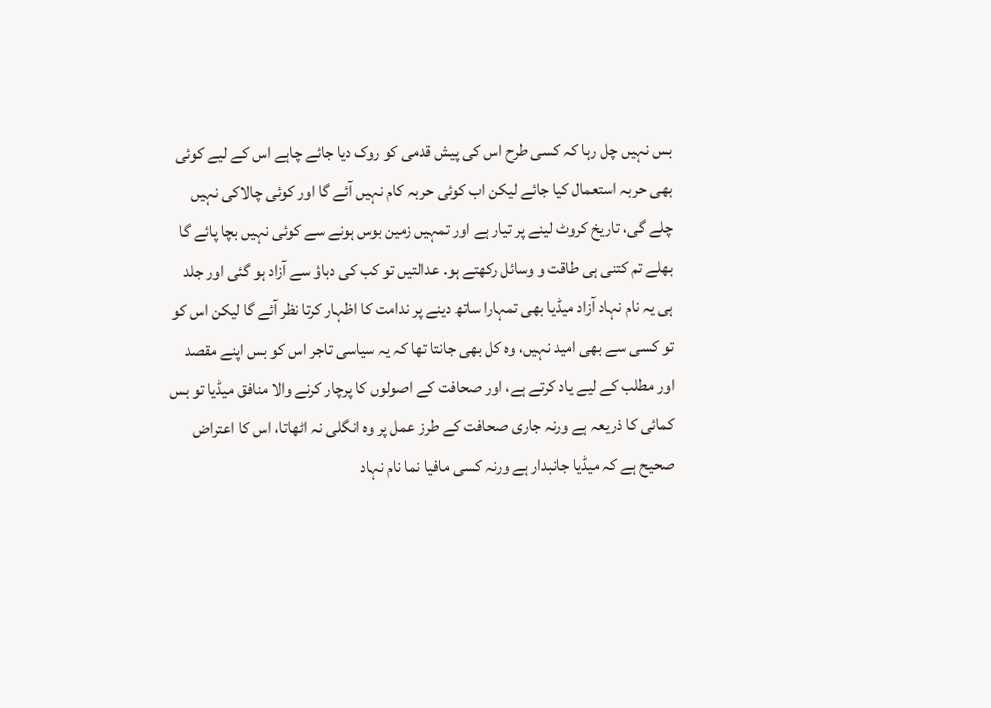بس نہیں چل رہا کہ کسی طرح اس کی پیش قدمی کو روک دیا جائے چاہے اس کے لیے کوئی بھی حربہ استعمال کیا جائے لیکن اب کوئی حربہ کام نہیں آئے گا اور کوئی چالاکی نہیں چلے گی، تاریخ کروٹ لینے پر تیار ہے اور تمہیں زمین بوس ہونے سے کوئی نہیں بچا پائے گا بھلے تم کتنی ہی طاقت و وسائل رکھتے ہو. عدالتیں تو کب کی دباؤ سے آزاد ہو گئی اور جلد ہی یہ نام نہاد آزاد میڈیا بھی تمہارا ساتھ دینے پر ندامت کا اظہار کرتا نظر آئے گا لیکن اس کو تو کسی سے بھی امید نہیں، وہ کل بھی جانتا تھا کہ یہ سیاسی تاجر اس کو بس اپنے مقصد اور مطلب کے لیے یاد کرتے ہے، اور صحافت کے اصولوں کا پرچار کرنے والا منافق میڈیا تو بس کمائی کا ذریعہ ہے ورنہ جاری صحافت کے طرز عمل پر وہ انگلی نہ اٹھاتا، اس کا اعتراض صحیح ہے کہ میڈیا جانبدار ہے ورنہ کسی مافیا نما نام نہاد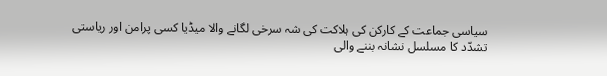سیاسی جماعت کے کارکن کی ہلاکت کی شہ سرخی لگانے والا میڈیا کسی پرامن اور ریاستی تشدّد کا مسلسل نشانہ بننے والی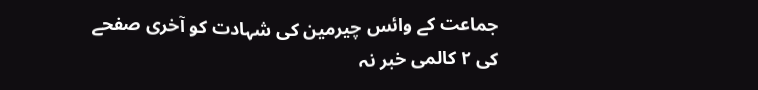جماعت کے وائس چیرمین کی شہادت کو آخری صفحے کی ٢ کالمی خبر نہ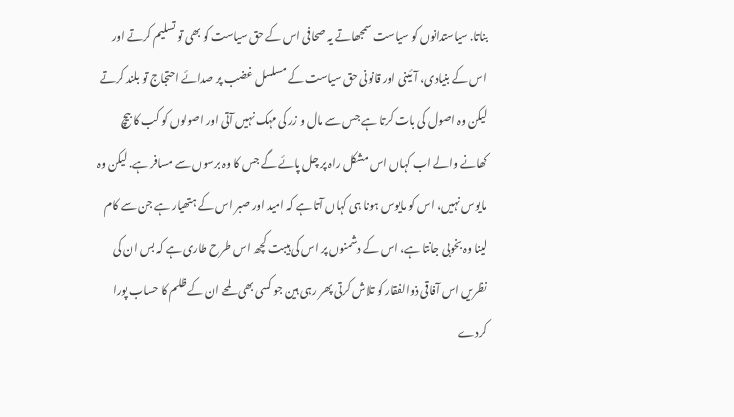بناتا. سیاستدانوں کو سیاست سمجھاتے یہ صحافی اس کے حق سیاست کو بھی تو تسلیم کرتے اور اس کے بنیادی، آئینی اور قانونی حق سیاست کے مسلسل غضب پر صدائے احتجاج تو بلند کرتے لیکن وہ اصول کی بات کرتا ہے جس سے مال و زر کی مہک نہیں آتی اور اصولوں کو کب کا بیچ کھانے والے اب کہاں اس مشکل راہ پر چل پائے گے جس کا وہ برسوں سے مسافر ہے. لیکن وہ مایوس نہیں، اس کو مایوس ہونا ہی کہاں آتا ہے کہ امید اور صبر اس کے ہتھیار ہے جن سے کام لینا وہ بخوبی جانتا ہے، اس کے دشمنوں پر اس کی ہیبت کچھ اس طرح طاری ہے کہ بس ان کی نظریں اس آفاقی ذوالفقار کو تلاش کرتی پھر رہی ہین جو کسی بھی لمحے ان کے ظلم کا حساب پورا کردے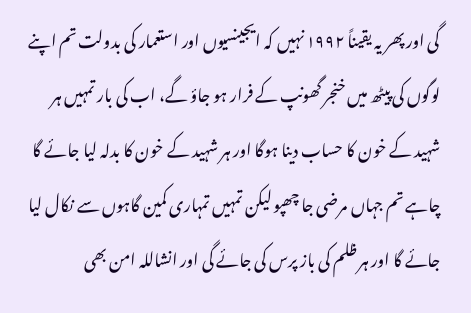گی اور پھر یہ یقیناً ١٩٩٢ نہیں کہ ایجینسیوں اور استعمار کی بدولت تم اپنے لوگوں کی پیٹھ میں خنجر گھونپ کے فرار ہو جاؤ گے، اب کی بار تمہیں ہر شہید کے خون کا حساب دینا ہوگا اور ہر شہید کے خون کا بدلہ لیا جائے گا چاہے تم جہاں مرضی جا چھپو لیکن تمہیں تمہاری کمین گاہوں سے نکال لیا جائے گا اور ہر ظلم کی باز پرس کی جائے گی اور انشاللہ امن بھی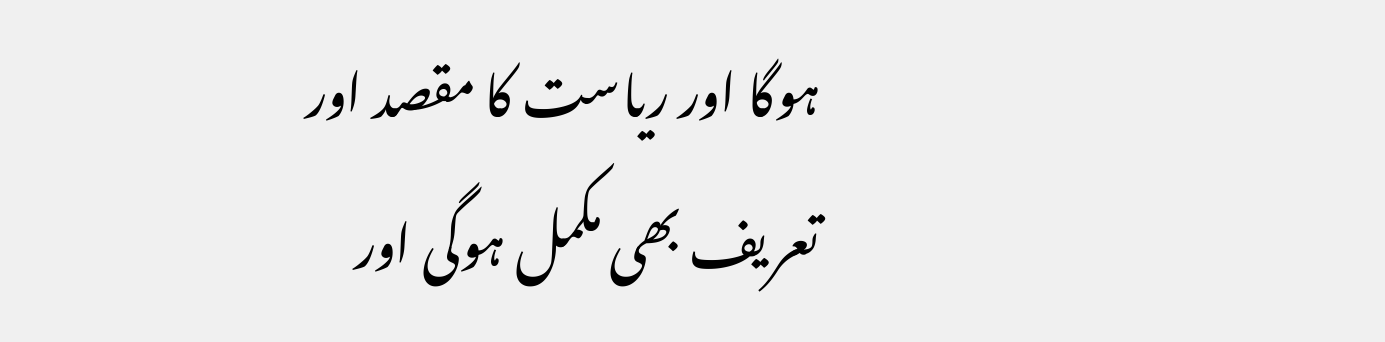ہوگا اور ریاست کا مقصد اور تعریف بھی مکمل ہوگی اور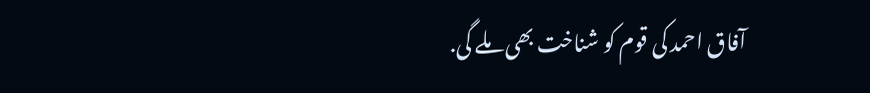آفاق احمد کی قوم کو شناخت بھی ملے گی.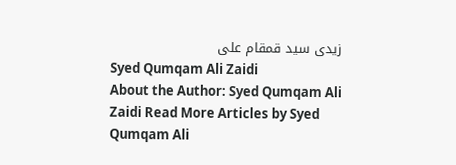زیدی سید قمقام علی
Syed Qumqam Ali Zaidi
About the Author: Syed Qumqam Ali Zaidi Read More Articles by Syed Qumqam Ali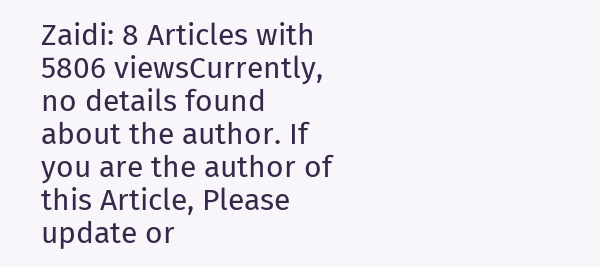Zaidi: 8 Articles with 5806 viewsCurrently, no details found about the author. If you are the author of this Article, Please update or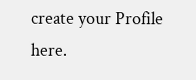create your Profile here.